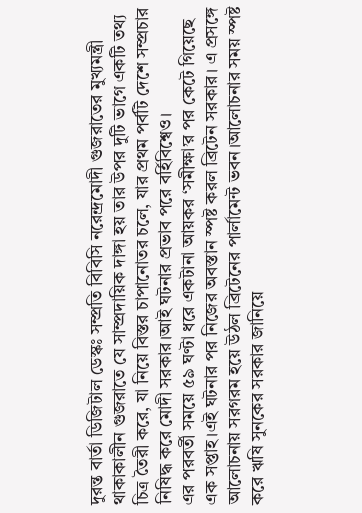দুরন্ত বার্তা ডিজিটাল ডেস্কঃ সম্প্রতি বিবিসি নরেন্দ্রমোদী গুজরাতের মুখ্যমন্ত্রী থাকাকালীন গুজরাতে যে সাম্প্রদায়িক দাঙ্গা হয় তার উপর দুটি ভাগে একটি তথ্য চিত্র তৈরী করে, যা নিয়ে বিস্তর চাপানোতর চলে, যার প্রথম পর্বটি দেশে সম্প্রচার নিষিদ্ধ করে মোদী সরকার।আই ঘটনার প্রভাব পরে বর্হিবিশ্বেও।
এর পরবর্তী সময়ে ৫৯ ঘণ্টা ধরে একটানা আয়কর ‘সমীক্ষা’র পর কেটে গিয়েছে এক সপ্তাহ।এই ঘটনার পর নিজের অবস্তান স্পষ্ট করল ব্রিটেন সরকার। এ প্রসঙ্গে আলোচনায় সরগরম হয়ে উঠল ব্রিটেনের পার্লামেন্ট ভবন।আলোচনার সময় স্পষ্ট করে ঋষি সুনকের সরকার জানিয়ে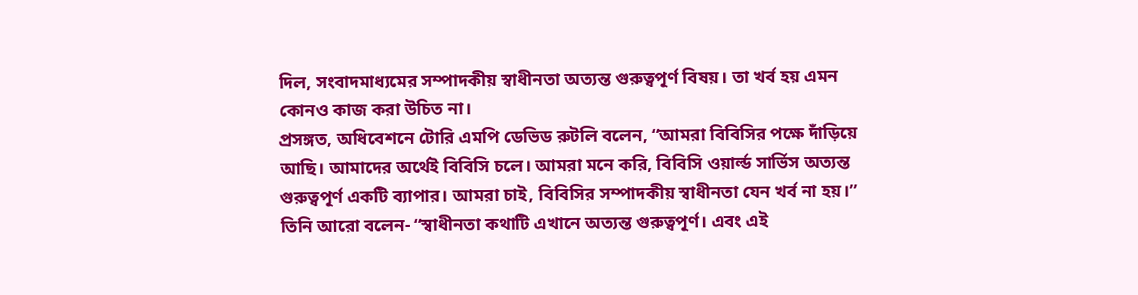দিল, সংবাদমাধ্যমের সম্পাদকীয় স্বাধীনতা অত্যন্ত গুরুত্বপূর্ণ বিষয়। তা খর্ব হয় এমন কোনও কাজ করা উচিত না।
প্রসঙ্গত, অধিবেশনে টোরি এমপি ডেভিড রুটলি বলেন, ‘‘আমরা বিবিসির পক্ষে দাঁড়িয়ে আছি। আমাদের অর্থেই বিবিসি চলে। আমরা মনে করি, বিবিসি ওয়ার্ল্ড সার্ভিস অত্যন্ত গুরুত্বপূর্ণ একটি ব্যাপার। আমরা চাই, বিবিসির সম্পাদকীয় স্বাধীনতা যেন খর্ব না হয়।’’ তিনি আরো বলেন- ‘‘স্বাধীনতা কথাটি এখানে অত্যন্ত গুরুত্বপূর্ণ। এবং এই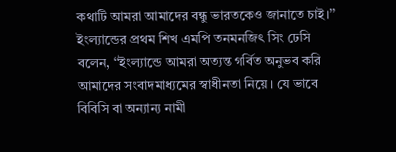কথাটি আমরা আমাদের বন্ধু ভারতকেও জানাতে চাই।’’
ইংল্যান্ডের প্রথম শিখ এমপি তনমনজিৎ সিং ঢেসি বলেন, ‘‘ইংল্যান্ডে আমরা অত্যন্ত গর্বিত অনুভব করি আমাদের সংবাদমাধ্যমের স্বাধীনতা নিয়ে। যে ভাবে বিবিসি বা অন্যান্য নামী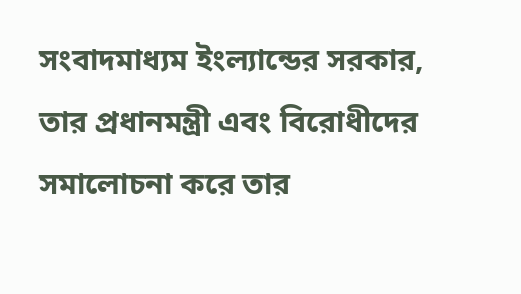সংবাদমাধ্যম ইংল্যান্ডের সরকার, তার প্রধানমন্ত্রী এবং বিরোধীদের সমালোচনা করে তার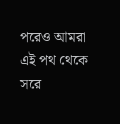পরেও আমরা এই পথ থেকে সরে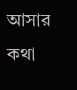আসার কথা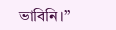ভাবিনি।’’